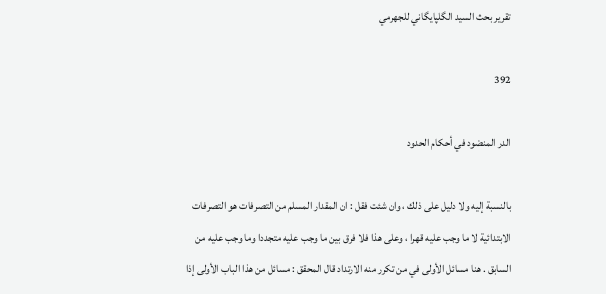تقرير بحث السيد الگلپايگاني للجهرمي

392

الدر المنضود في أحكام الحدود

بالنسبة إليه ولا دليل على ذلك ، وان شئت فقل : ان المقدار المسلم من التصرفات هو التصرفات الابتدائية لا ما وجب عليه قهرا ، وعلى هذا فلا فرق بين ما وجب عليه متجددا وما وجب عليه من السابق . هنا مسائل الأولى في من تكرر منه الارتداد قال المحقق : مسائل من هذا الباب الأولى إذا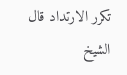تكرر الارتداد قال الشيخ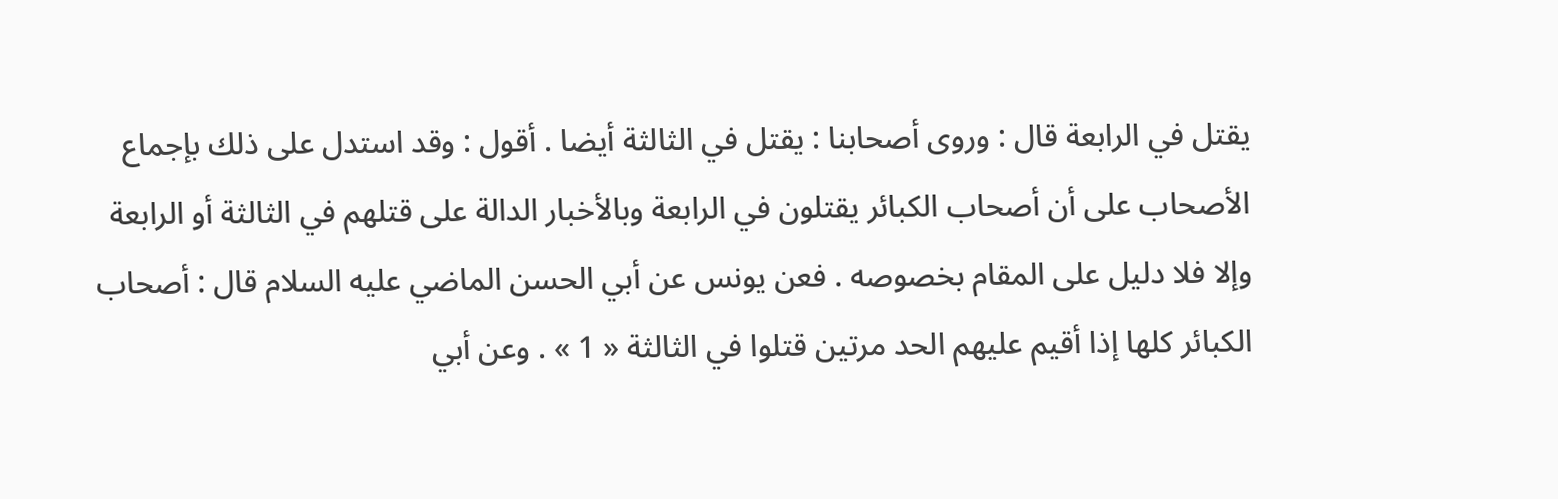يقتل في الرابعة قال : وروى أصحابنا : يقتل في الثالثة أيضا . أقول : وقد استدل على ذلك بإجماع الأصحاب على أن أصحاب الكبائر يقتلون في الرابعة وبالأخبار الدالة على قتلهم في الثالثة أو الرابعة وإلا فلا دليل على المقام بخصوصه . فعن يونس عن أبي الحسن الماضي عليه السلام قال : أصحاب الكبائر كلها إذا أقيم عليهم الحد مرتين قتلوا في الثالثة « 1 » . وعن أبي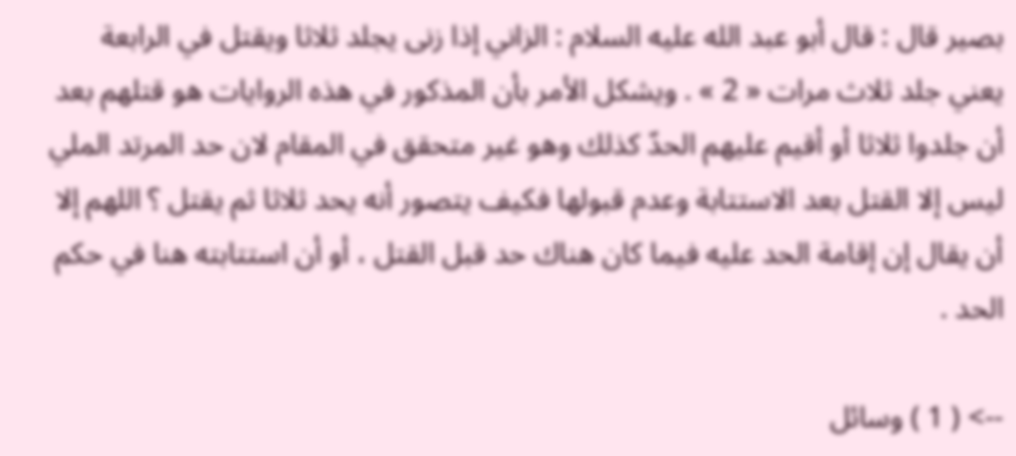بصير قال : قال أبو عبد الله عليه السلام : الزاني إذا زنى يجلد ثلاثا ويقتل في الرابعة يعني جلد ثلاث مرات « 2 » . ويشكل الأمر بأن المذكور في هذه الروايات هو قتلهم بعد أن جلدوا ثلاثا أو أقيم عليهم الحدّ كذلك وهو غير متحقق في المقام لان حد المرتد الملي ليس إلا القتل بعد الاستتابة وعدم قبولها فكيف يتصور أنه يحد ثلاثا ثم يقتل ؟ اللهم إلا أن يقال إن إقامة الحد عليه فيما كان هناك حد قبل القتل ، أو أن استتابته هنا في حكم الحد .

--> ( 1 ) وسائل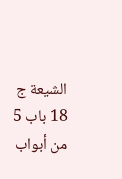الشيعة ج 18 باب 5 من أبواب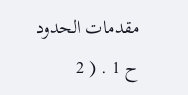مقدمات الحدود ح 1 . ( 2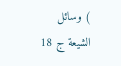) وسائل الشيعة ج 18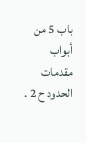باب 5 من أبواب مقدمات الحدود ح 2 .